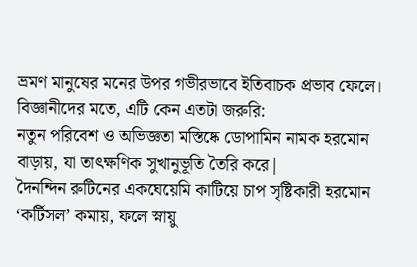ভ্রমণ মানুষের মনের উপর গভীরভাবে ইতিবাচক প্রভাব ফেলে। বিজ্ঞানীদের মতে, এটি কেন এতটা জরুরি:
নতুন পরিবেশ ও অভিজ্ঞতা মস্তিষ্কে ডোপামিন নামক হরমোন বাড়ায়, যা তাৎক্ষণিক সুখানুভূতি তৈরি করে|
দৈনন্দিন রুটিনের একঘেয়েমি কাটিয়ে চাপ সৃষ্টিকারী হরমোন ‘কর্টিসল’ কমায়, ফলে স্নায়ু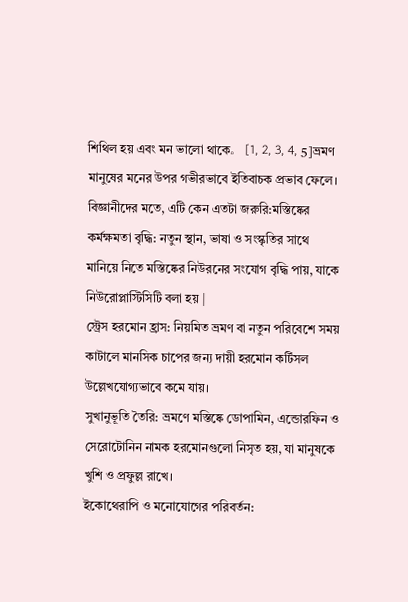শিথিল হয় এবং মন ভালো থাকে。 [1, 2, 3, 4, 5]ভ্রমণ মানুষের মনের উপর গভীরভাবে ইতিবাচক প্রভাব ফেলে।
বিজ্ঞানীদের মতে, এটি কেন এতটা জরুরি:মস্তিষ্কের কর্মক্ষমতা বৃদ্ধি: নতুন স্থান, ভাষা ও সংস্কৃতির সাথে মানিয়ে নিতে মস্তিষ্কের নিউরনের সংযোগ বৃদ্ধি পায়, যাকে নিউরোপ্লাস্টিসিটি বলা হয় |
স্ট্রেস হরমোন হ্রাস: নিয়মিত ভ্রমণ বা নতুন পরিবেশে সময় কাটালে মানসিক চাপের জন্য দায়ী হরমোন কর্টিসল উল্লেখযোগ্যভাবে কমে যায়।
সুখানুভূতি তৈরি: ভ্রমণে মস্তিষ্কে ডোপামিন, এন্ডোরফিন ও সেরোটোনিন নামক হরমোনগুলো নিসৃত হয়, যা মানুষকে খুশি ও প্রফুল্ল রাখে।
ইকোথেরাপি ও মনোযোগের পরিবর্তন: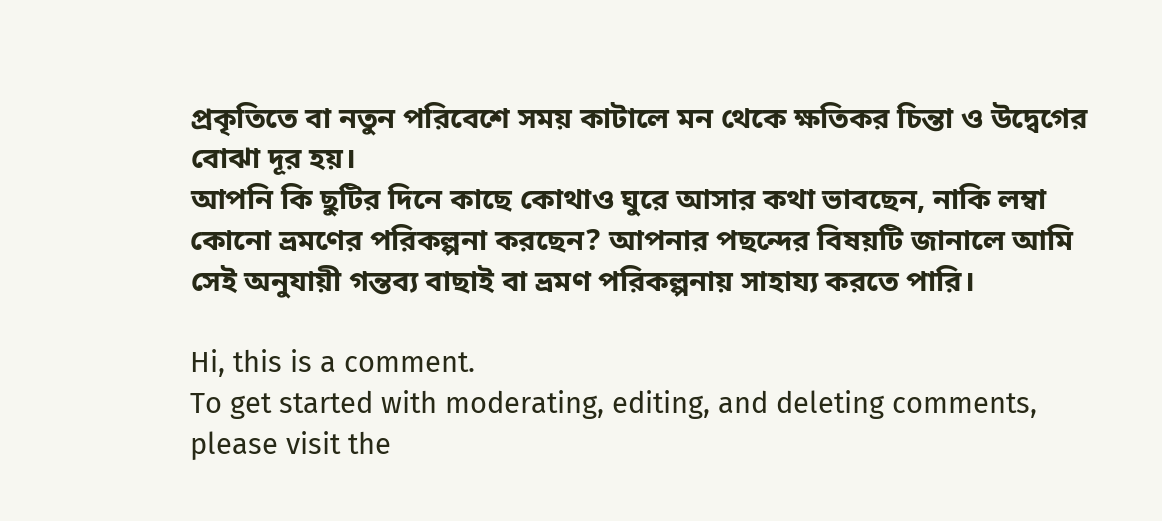প্রকৃতিতে বা নতুন পরিবেশে সময় কাটালে মন থেকে ক্ষতিকর চিন্তা ও উদ্বেগের বোঝা দূর হয়।
আপনি কি ছুটির দিনে কাছে কোথাও ঘুরে আসার কথা ভাবছেন, নাকি লম্বা কোনো ভ্রমণের পরিকল্পনা করছেন? আপনার পছন্দের বিষয়টি জানালে আমি সেই অনুযায়ী গন্তব্য বাছাই বা ভ্রমণ পরিকল্পনায় সাহায্য করতে পারি।

Hi, this is a comment.
To get started with moderating, editing, and deleting comments, please visit the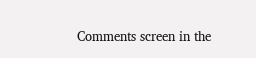Comments screen in the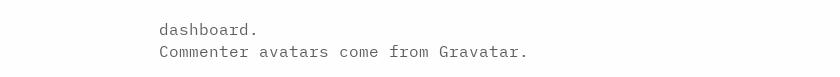dashboard.
Commenter avatars come from Gravatar.